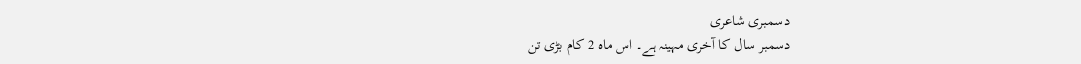دسمبری شاعری
دسمبر سال کا آخری مہینہ ہے۔ اس ماہ 2 کام بڑی تن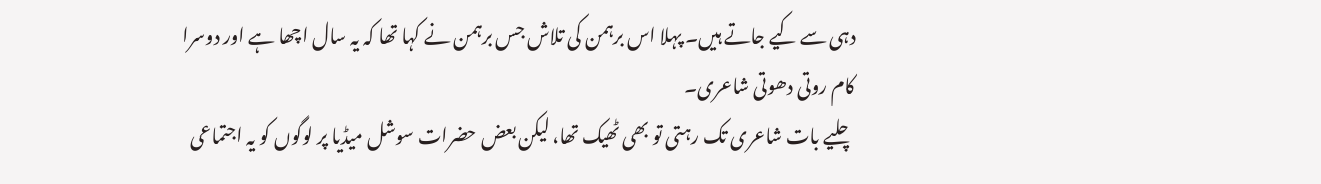دہی سے کیے جاتے ہیں۔ پہلا اس برہمن کی تلاش جس برہمن نے کہا تھا کہ یہ سال اچھا ہے اور دوسرا کام روتی دھوتی شاعری۔
چلیے بات شاعری تک رہتی تو بھی ٹھیک تھا، لیکن بعض حضرات سوشل میڈیا پر لوگوں کو یہ اجتماعی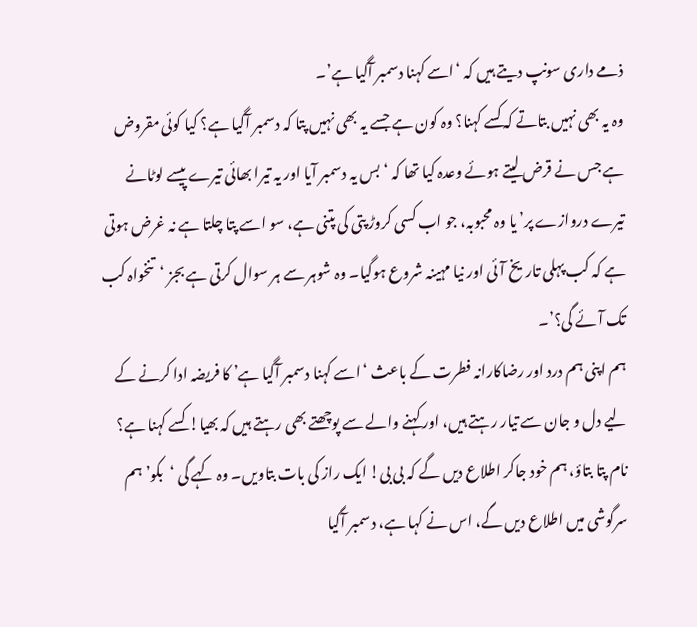ذمے داری سونپ دیتے ہیں کہ ‘اسے کہنا دسمبر آگیا ہے’۔
وہ یہ بھی نہیں بتاتے کہ کسے کہنا؟ وہ کون ہے جسے یہ بھی نہیں پتا کہ دسمبر آگیا ہے؟ کیا کوئی مقروض ہے جس نے قرض لیتے ہوئے وعدہ کیا تھا کہ ‘بس یہ دسمبر آیا اور یہ تیرا بھائی تیرے پیسے لوٹانے تیرے دروازے پر’ یا وہ محبوبہ، جو اب کسی کروڑ پتی کی پتنی ہے، سو اسے پتا چلتا ہے نہ غرض ہوتی ہے کہ کب پہلی تاریخ آئی اور نیا مہینہ شروع ہوگیا۔ وہ شوہر سے ہر سوال کرتی ہے بجز ‘تنخواہ کب تک آئے گی؟’۔
ہم اپنی ہم درد اور رضاکارانہ فطرت کے باعث ‘اسے کہنا دسمبر آگیا ہے’ کا فریضہ ادا کرنے کے لیے دل و جان سے تیار رہتے ہیں، اور کہنے والے سے پوچھتے بھی رہتے ہیں کہ بھیا! کسے کہنا ہے؟ نام پتا بتاؤ، ہم خود جاکر اطلاع دیں گے کہ بی بی! ایک راز کی بات بتاویں۔ وہ کہے گی ‘بکو’ ہم سرگوشی میں اطلاع دیں گے، اس نے کہا ہے، دسمبر آگیا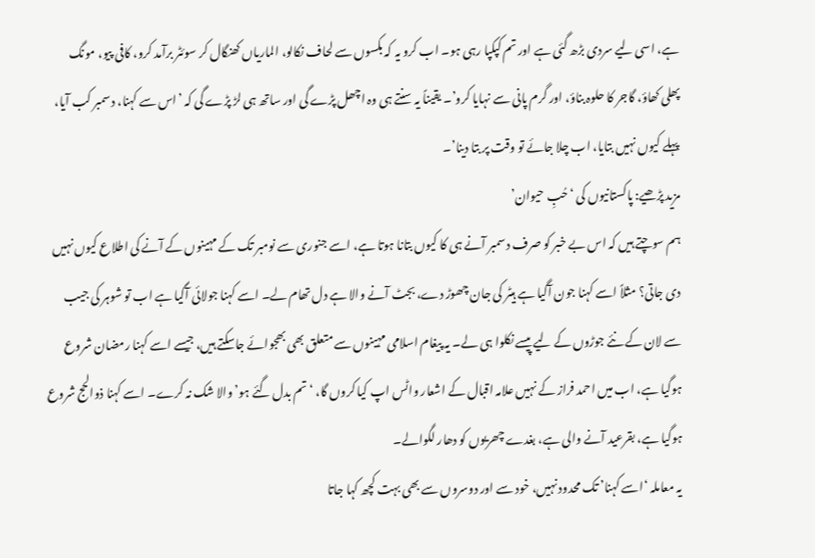ہے، اسی لیے سردی بڑھ گئی ہے اور تم کپکپا رہی ہو۔ اب کرو یہ کہ بکسوں سے لحاف نکالو، الماریاں کھنگال کر سوئٹر برآمد کرو، کافی پیو، مونگ پھلی کھاؤ، گاجر کا حلوہ بناؤ، اور گرم پانی سے نہایا کرو’۔ یقیناً یہ سنتے ہی وہ اچھل پڑے گی اور ساتھ ہی لڑ پڑے گی کہ ’اس سے کہنا، دسمبر کب آیا، پہلے کیوں نہیں بتایا، اب چلا جائے تو وقت پر بتا دینا’۔
مزید پڑھیے: پاکستانیوں کی ‘حُبِ حیوان’
ہم سوچتے ہیں کہ اس بے خبر کو صرف دسمبر آنے ہی کا کیوں بتانا ہوتا ہے، اسے جنوری سے نومبر تک کے مہینوں کے آنے کی اطلاع کیوں نہیں دی جاتی؟ مثلاً اسے کہنا جون آگیا ہے ہیٹر کی جان چھوڑ دے، بجٹ آنے والا ہے دل تھام لے۔ اسے کہنا جولائی آگیا ہے اب تو شوہر کی جیب سے لان کے نئے جوڑوں کے لیے پیسے نکلوا ہی لے۔ یہ پیغام اسلامی مہینوں سے متعلق بھی بھجوائے جاسکتے ہیں، جیسے اسے کہنا رمضان شروع ہوگیا ہے، اب میں احمد فراز کے نہیں علامہ اقبال کے اشعار واٹس اپ کیا کروں گا، ‘تم بدل گئے ہو’ والا شک نہ کرے۔ اسے کہنا ذوالحج شروع ہوگیا ہے، بقرعید آنے والی ہے، بغدے چھریوں کو دھار لگوالے۔
یہ معاملہ ‘اسے کہنا’ تک محدود نہیں، خود سے اور دوسروں سے بھی بہت کچھ کہا جاتا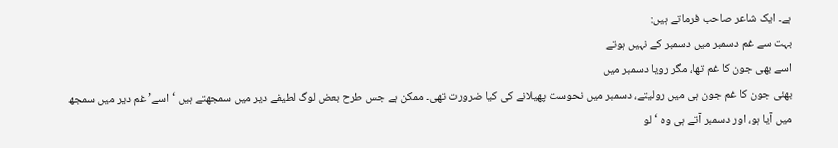ہے۔ ایک شاعر صاحب فرماتے ہیں:
بہت سے غم دسمبر میں دسمبر کے نہیں ہوتے
اسے بھی جون کا غم تھا، مگر رویا دسمبر میں
بھئی جون کا غم جون ہی میں رولیتے، دسمبر میں نحوست پھیلانے کی کیا ضرورت تھی۔ ممکن ہے جس طرح بعض لوگ لطیفے دیر میں سمجھتے ہیں ‘اسے’ غم دیر میں سمجھ میں آیا ہو، اور دسمبر آتے ہی وہ ‘لو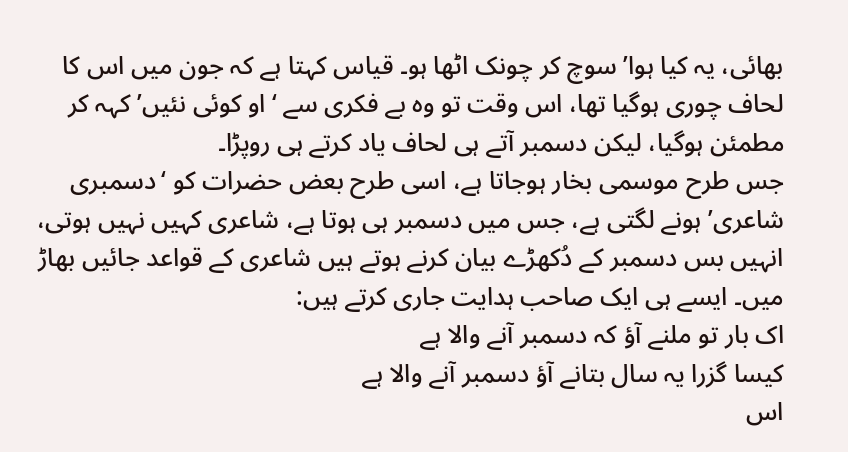بھائی، یہ کیا ہوا’ سوچ کر چونک اٹھا ہو۔ قیاس کہتا ہے کہ جون میں اس کا لحاف چوری ہوگیا تھا، اس وقت تو وہ بے فکری سے ‘او کوئی نئیں’ کہہ کر مطمئن ہوگیا، لیکن دسمبر آتے ہی لحاف یاد کرتے ہی روپڑا۔
جس طرح موسمی بخار ہوجاتا ہے، اسی طرح بعض حضرات کو ‘دسمبری شاعری’ ہونے لگتی ہے، جس میں دسمبر ہی ہوتا ہے، شاعری کہیں نہیں ہوتی، انہیں بس دسمبر کے دُکھڑے بیان کرنے ہوتے ہیں شاعری کے قواعد جائیں بھاڑ میں۔ ایسے ہی ایک صاحب ہدایت جاری کرتے ہیں:
اک بار تو ملنے آؤ کہ دسمبر آنے والا ہے
کیسا گزرا یہ سال بتانے آؤ دسمبر آنے والا ہے
اس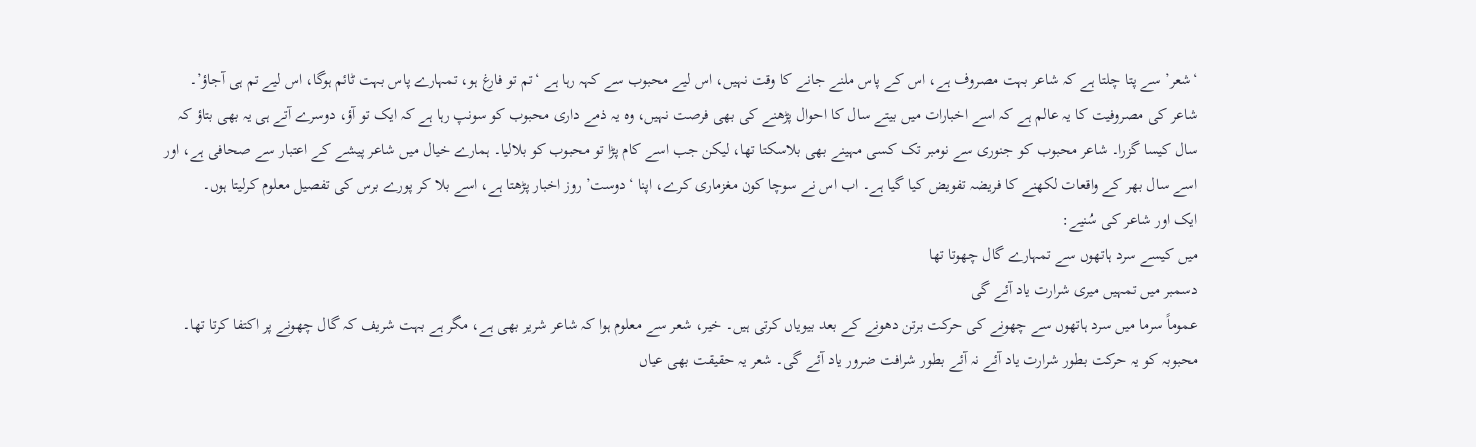‘شعر’ سے پتا چلتا ہے کہ شاعر بہت مصروف ہے، اس کے پاس ملنے جانے کا وقت نہیں، اس لیے محبوب سے کہہ رہا ہے ‘تم تو فارغ ہو، تمہارے پاس بہت ٹائم ہوگا، اس لیے تم ہی آجاؤ’۔
شاعر کی مصروفیت کا یہ عالم ہے کہ اسے اخبارات میں بیتے سال کا احوال پڑھنے کی بھی فرصت نہیں، وہ یہ ذمے داری محبوب کو سونپ رہا ہے کہ ایک تو آؤ، دوسرے آتے ہی یہ بھی بتاؤ کہ سال کیسا گزرا۔ شاعر محبوب کو جنوری سے نومبر تک کسی مہینے بھی بلاسکتا تھا، لیکن جب اسے کام پڑا تو محبوب کو بلالیا۔ ہمارے خیال میں شاعر پیشے کے اعتبار سے صحافی ہے، اور اسے سال بھر کے واقعات لکھنے کا فریضہ تفویض کیا گیا ہے۔ اب اس نے سوچا کون مغزماری کرے، اپنا ‘دوست’ روز اخبار پڑھتا ہے، اسے بلا کر پورے برس کی تفصیل معلوم کرلیتا ہوں۔
ایک اور شاعر کی سُنیے:
میں کیسے سرد ہاتھوں سے تمہارے گال چھوتا تھا
دسمبر میں تمہیں میری شرارت یاد آئے گی
عموماً سرما میں سرد ہاتھوں سے چھونے کی حرکت برتن دھونے کے بعد بیویاں کرتی ہیں۔ خیر، شعر سے معلوم ہوا کہ شاعر شریر بھی ہے، مگر ہے بہت شریف کہ گال چھونے پر اکتفا کرتا تھا۔ محبوبہ کو یہ حرکت بطور شرارت یاد آئے نہ آئے بطور شرافت ضرور یاد آئے گی۔ شعر یہ حقیقت بھی عیاں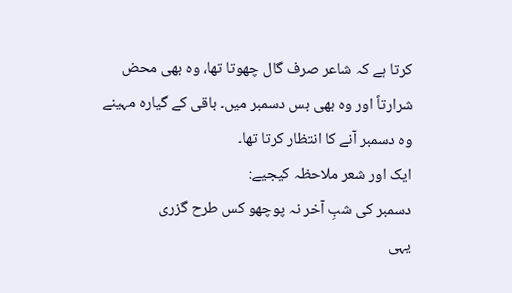کرتا ہے کہ شاعر صرف گال چھوتا تھا، وہ بھی محض شرارتاً اور وہ بھی بس دسمبر میں۔ باقی کے گیارہ مہینے وہ دسمبر آنے کا انتظار کرتا تھا۔
ایک اور شعر ملاحظہ کیجیے:
دسمبر کی شبِ آخر نہ پوچھو کس طرح گزری
یہی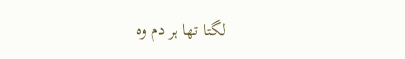لگتا تھا ہر دم وہ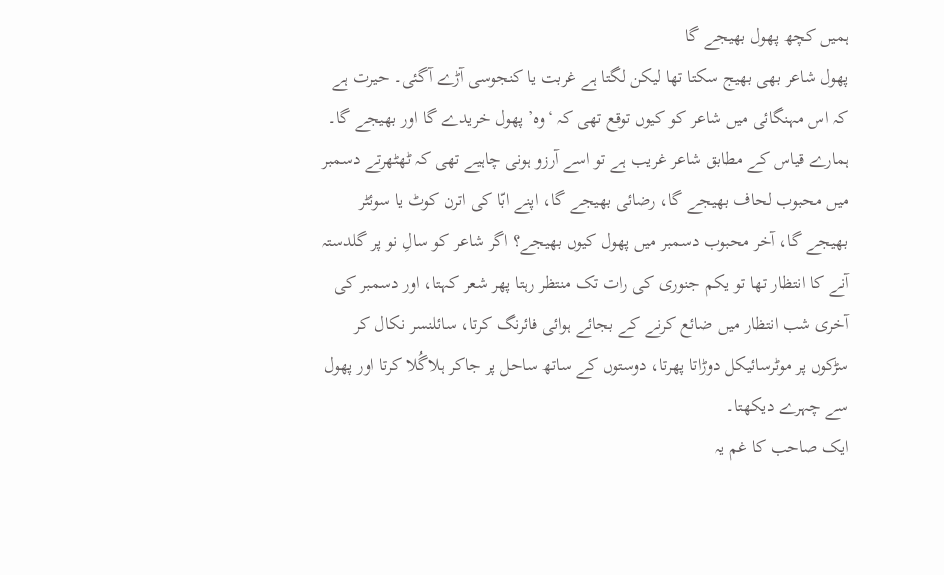ہمیں کچھ پھول بھیجے گا
پھول شاعر بھی بھیج سکتا تھا لیکن لگتا ہے غربت یا کنجوسی آڑے آگئی۔ حیرت ہے کہ اس مہنگائی میں شاعر کو کیوں توقع تھی کہ ‘وہ’ پھول خریدے گا اور بھیجے گا۔
ہمارے قیاس کے مطابق شاعر غریب ہے تو اسے آرزو ہونی چاہیے تھی کہ ٹھٹھرتے دسمبر میں محبوب لحاف بھیجے گا، رضائی بھیجے گا، اپنے ابّا کی اترن کوٹ یا سوئٹر بھیجے گا، آخر محبوب دسمبر میں پھول کیوں بھیجے؟ اگر شاعر کو سالِ نو پر گلدستہ آنے کا انتظار تھا تو یکم جنوری کی رات تک منتظر رہتا پھر شعر کہتا، اور دسمبر کی آخری شب انتظار میں ضائع کرنے کے بجائے ہوائی فائرنگ کرتا، سائلنسر نکال کر سڑکوں پر موٹرسائیکل دوڑاتا پھرتا، دوستوں کے ساتھ ساحل پر جاکر ہلاگُلا کرتا اور پھول سے چہرے دیکھتا۔
ایک صاحب کا غم یہ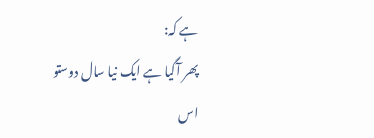ہے کہ:
پھر آگیا ہے ایک نیا سال دوستو
اس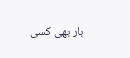بار بھی کسی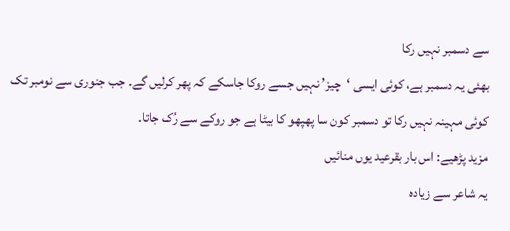سے دسمبر نہیں رکا
بھئی یہ دسمبر ہے، کوئی ایسی ‘چیز’ نہیں جسے روکا جاسکے کہ پھر کرلیں گے۔ جب جنوری سے نومبر تک کوئی مہینہ نہیں رکا تو دسمبر کون سا پھپھو کا بیٹا ہے جو روکے سے رُک جاتا۔
مزید پڑھیے: اس بار بقرعید یوں منائیں
یہ شاعر سے زیادہ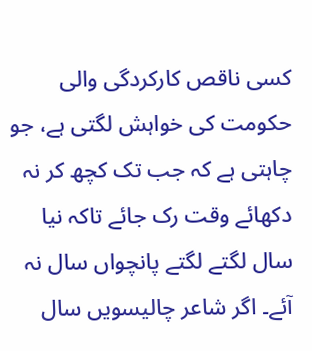کسی ناقص کارکردگی والی حکومت کی خواہش لگتی ہے، جو چاہتی ہے کہ جب تک کچھ کر نہ دکھائے وقت رک جائے تاکہ نیا سال لگتے لگتے پانچواں سال نہ آئے۔ اگر شاعر چالیسویں سال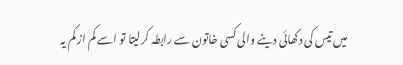میں تیس کی دکھائی دینے والی کسی خاتون سے رابطہ کرلیتا تو اسے کم از کم یہ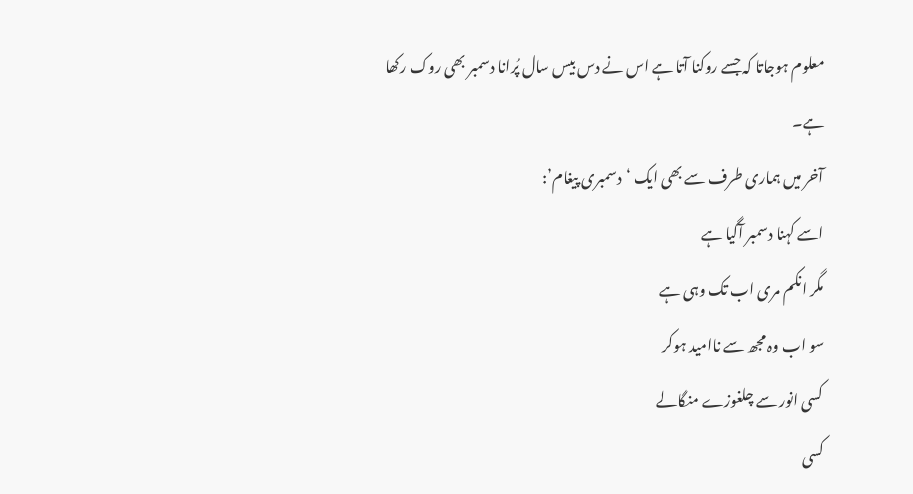معلوم ہوجاتا کہ جسے روکنا آتا ہے اس نے دس بیس سال پُرانا دسمبر بھی روک رکھا ہے۔
آخر میں ہماری طرف سے بھی ایک ‘دسمبری پیغام’:
اسے کہنا دسمبر آگیا ہے
مگر انکم مری اب تک وہی ہے
سو اب وہ مجھ سے ناامید ہوکر
کسی انور سے چلغوزے منگالے
کسی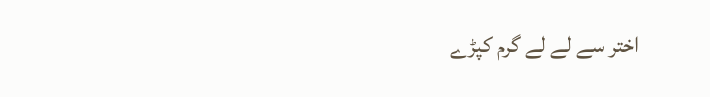اختر سے لے لے گرم کپڑے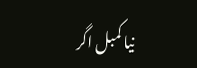نیا کمبل اگر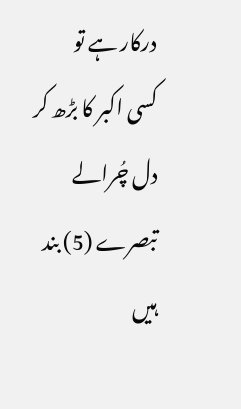درکار ہے تو
کسی اکبر کا بڑھ کر دل چُرالے
تبصرے (5) بند ہیں